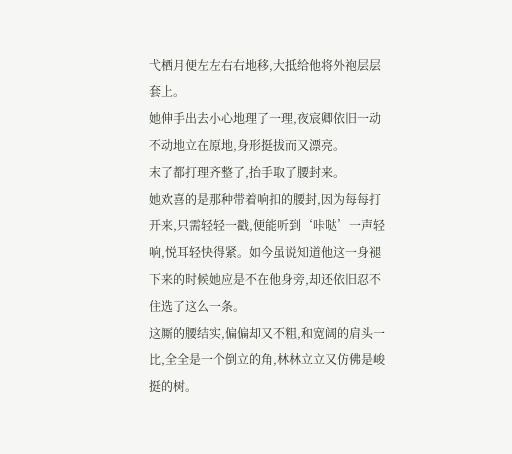弋栖月便左左右右地移,大抵给他将外袍层层套上。
她伸手出去小心地理了一理,夜宸卿依旧一动不动地立在原地,身形挺拔而又漂亮。
末了都打理齐整了,抬手取了腰封来。
她欢喜的是那种带着响扣的腰封,因为每每打开来,只需轻轻一戳,便能听到‘咔哒’一声轻响,悦耳轻快得紧。如今虽说知道他这一身褪下来的时候她应是不在他身旁,却还依旧忍不住选了这么一条。
这厮的腰结实,偏偏却又不粗,和宽阔的肩头一比,全全是一个倒立的角,林林立立又仿佛是峻挺的树。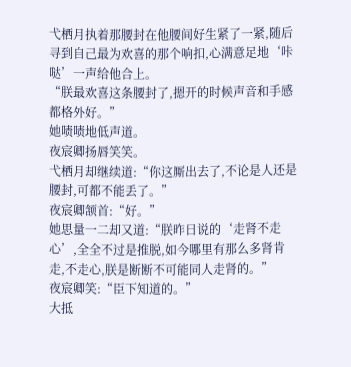弋栖月执着那腰封在他腰间好生紧了一紧,随后寻到自己最为欢喜的那个响扣,心满意足地‘咔哒’一声给他合上。
“朕最欢喜这条腰封了,摁开的时候声音和手感都格外好。”
她啧啧地低声道。
夜宸卿扬唇笑笑。
弋栖月却继续道:“你这厮出去了,不论是人还是腰封,可都不能丢了。”
夜宸卿颔首:“好。”
她思量一二却又道:“朕昨日说的‘走肾不走心’,全全不过是推脱,如今哪里有那么多肾肯走,不走心,朕是断断不可能同人走肾的。”
夜宸卿笑:“臣下知道的。”
大抵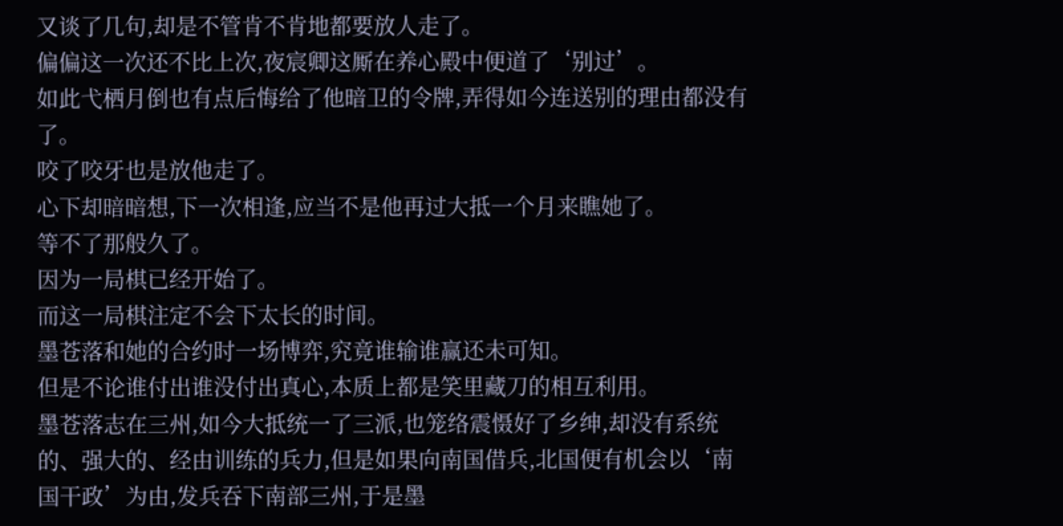又谈了几句,却是不管肯不肯地都要放人走了。
偏偏这一次还不比上次,夜宸卿这厮在养心殿中便道了‘别过’。
如此弋栖月倒也有点后悔给了他暗卫的令牌,弄得如今连送别的理由都没有了。
咬了咬牙也是放他走了。
心下却暗暗想,下一次相逢,应当不是他再过大抵一个月来瞧她了。
等不了那般久了。
因为一局棋已经开始了。
而这一局棋注定不会下太长的时间。
墨苍落和她的合约时一场博弈,究竟谁输谁赢还未可知。
但是不论谁付出谁没付出真心,本质上都是笑里藏刀的相互利用。
墨苍落志在三州,如今大抵统一了三派,也笼络震慑好了乡绅,却没有系统的、强大的、经由训练的兵力,但是如果向南国借兵,北国便有机会以‘南国干政’为由,发兵吞下南部三州,于是墨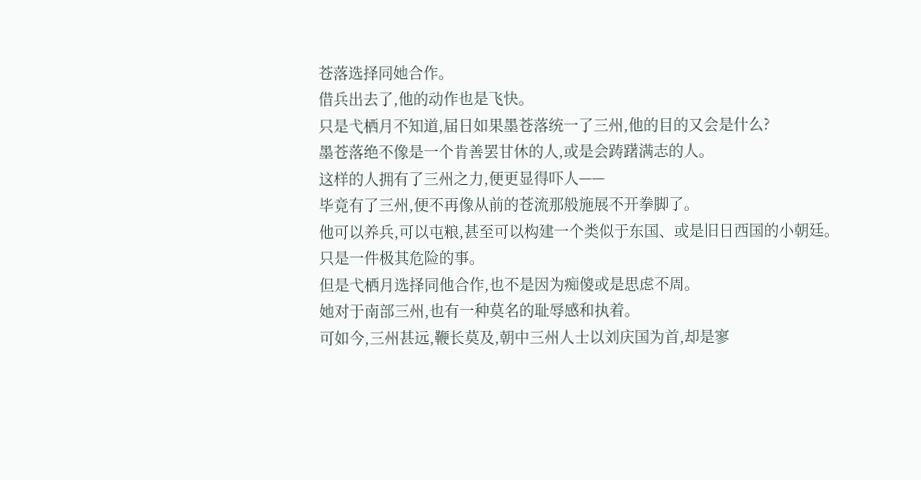苍落选择同她合作。
借兵出去了,他的动作也是飞快。
只是弋栖月不知道,届日如果墨苍落统一了三州,他的目的又会是什么?
墨苍落绝不像是一个肯善罢甘休的人,或是会踌躇满志的人。
这样的人拥有了三州之力,便更显得吓人——
毕竟有了三州,便不再像从前的苍流那般施展不开拳脚了。
他可以养兵,可以屯粮,甚至可以构建一个类似于东国、或是旧日西国的小朝廷。
只是一件极其危险的事。
但是弋栖月选择同他合作,也不是因为痴傻或是思虑不周。
她对于南部三州,也有一种莫名的耻辱感和执着。
可如今,三州甚远,鞭长莫及,朝中三州人士以刘庆国为首,却是寥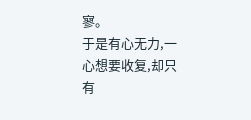寥。
于是有心无力,一心想要收复,却只有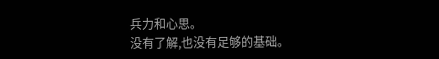兵力和心思。
没有了解,也没有足够的基础。